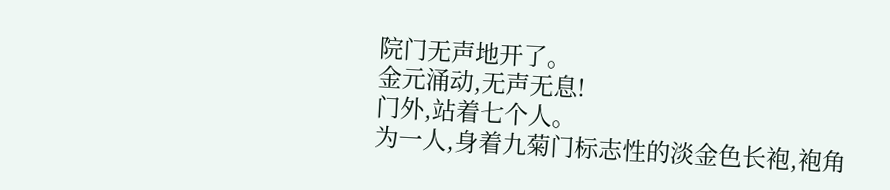院门无声地开了。
金元涌动,无声无息!
门外,站着七个人。
为一人,身着九菊门标志性的淡金色长袍,袍角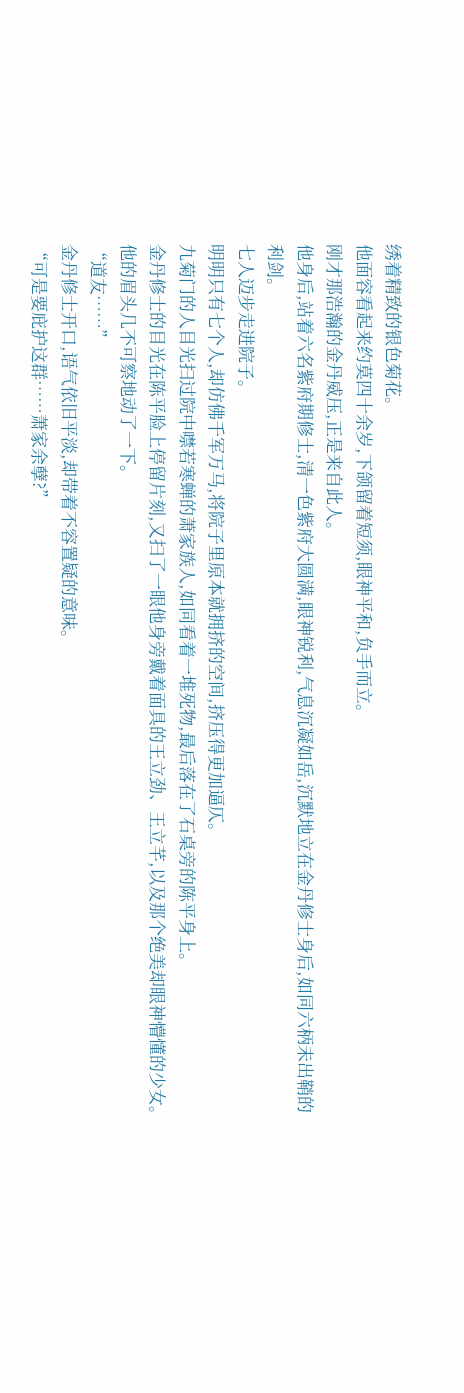绣着精致的银色菊花。
他面容看起来约莫四十余岁,下颌留着短须,眼神平和,负手而立。
刚才那浩瀚的金丹威压,正是来自此人。
他身后,站着六名紫府期修士,清一色紫府大圆满,眼神锐利,气息沉凝如岳,沉默地立在金丹修士身后,如同六柄未出鞘的利剑。
七人迈步走进院子。
明明只有七个人,却仿佛千军万马,将院子里原本就拥挤的空间,挤压得更加逼仄。
九菊门的人目光扫过院中噤若寒蝉的萧家族人,如同看着一堆死物,最后落在了石桌旁的陈平身上。
金丹修士的目光在陈平脸上停留片刻,又扫了一眼他身旁戴着面具的王立劲、王立芊,以及那个绝美却眼神懵懂的少女。
他的眉头几不可察地动了一下。
“道友……”
金丹修士开口,语气依旧平淡,却带着不容置疑的意味。
“可是要庇护这群……萧家余孽?”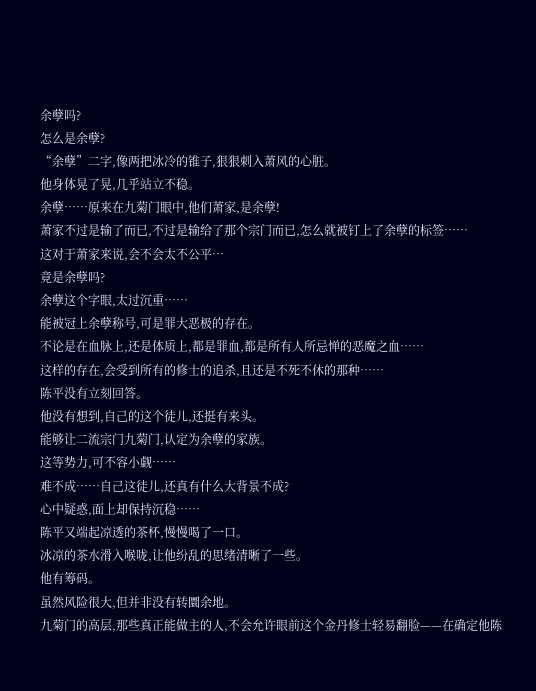余孽吗?
怎么是余孽?
“余孽”二字,像两把冰冷的锥子,狠狠刺入萧风的心脏。
他身体晃了晃,几乎站立不稳。
余孽……原来在九菊门眼中,他们萧家,是余孽!
萧家不过是输了而已,不过是输给了那个宗门而已,怎么就被钉上了余孽的标签……
这对于萧家来说,会不会太不公平…
竟是余孽吗?
余孽这个字眼,太过沉重……
能被冠上余孽称号,可是罪大恶极的存在。
不论是在血脉上,还是体质上,都是罪血,都是所有人所忌惮的恶魔之血……
这样的存在,会受到所有的修士的追杀,且还是不死不休的那种……
陈平没有立刻回答。
他没有想到,自己的这个徒儿,还挺有来头。
能够让二流宗门九菊门,认定为余孽的家族。
这等势力,可不容小觑……
难不成……自己这徒儿,还真有什么大背景不成?
心中疑惑,面上却保持沉稳……
陈平又端起凉透的茶杯,慢慢喝了一口。
冰凉的茶水滑入喉咙,让他纷乱的思绪清晰了一些。
他有筹码。
虽然风险很大,但并非没有转圜余地。
九菊门的高层,那些真正能做主的人,不会允许眼前这个金丹修士轻易翻脸——在确定他陈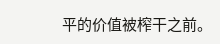平的价值被榨干之前。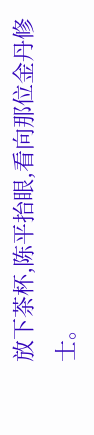放下茶杯,陈平抬眼,看向那位金丹修士。